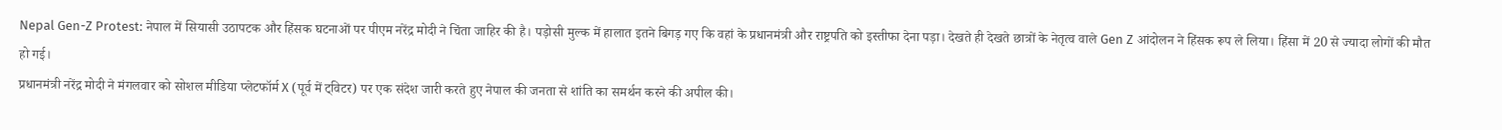Nepal Gen-Z Protest: नेपाल में सियासी उठापटक और हिंसक घटनाओं पर पीएम नरेंद्र मोदी ने चिंता जाहिर की है। पड़ोसी मुल्क में हालात इतने बिगड़ गए कि वहां के प्रधानमंत्री और राष्ट्रपति को इस्तीफा देना पड़ा। देखते ही देखते छात्रों के नेतृत्व वाले Gen Z आंदोलन ने हिंसक रूप ले लिया। हिंसा में 20 से ज्यादा लोगों की मौत हो गई।
प्रधानमंत्री नरेंद्र मोदी ने मंगलवार को सोशल मीडिया प्लेटफॉर्म X (पूर्व में ट्विटर) पर एक संदेश जारी करते हुए नेपाल की जनता से शांति का समर्थन करने की अपील की।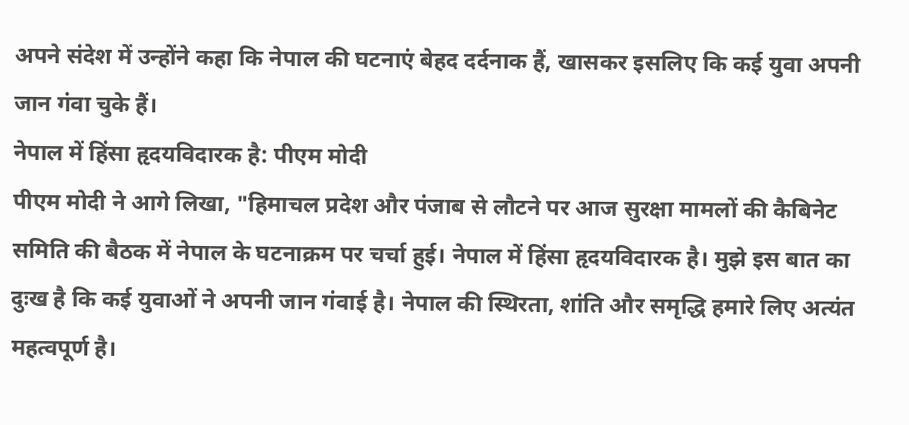अपने संदेश में उन्होंने कहा कि नेपाल की घटनाएं बेहद दर्दनाक हैं, खासकर इसलिए कि कई युवा अपनी जान गंवा चुके हैं।
नेपाल में हिंसा हृदयविदारक है: पीएम मोदी
पीएम मोदी ने आगे लिखा, "हिमाचल प्रदेश और पंजाब से लौटने पर आज सुरक्षा मामलों की कैबिनेट समिति की बैठक में नेपाल के घटनाक्रम पर चर्चा हुई। नेपाल में हिंसा हृदयविदारक है। मुझे इस बात का दुःख है कि कई युवाओं ने अपनी जान गंवाई है। नेपाल की स्थिरता, शांति और समृद्धि हमारे लिए अत्यंत महत्वपूर्ण है।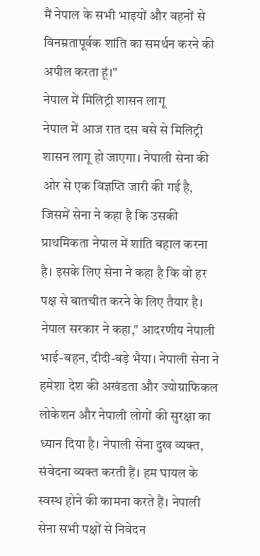मैं नेपाल के सभी भाइयों और बहनों से विनम्रतापूर्वक शांति का समर्थन करने की अपील करता हूं।"
नेपाल में मिलिट्री शासन लागू
नेपाल में आज रात दस बसे से मिलिट्री शासन लागू हो जाएगा। नेपाली सेना की ओर से एक विज्ञप्ति जारी की गई है, जिसमें सेना ने कहा है कि उसकी प्राथमिकता नेपाल में शांति बहाल करना है। इसके लिए सेना ने कहा है कि वो हर पक्ष से बातचीत करने के लिए तैयार है।
नेपाल सरकार ने कहा," आदरणीय नेपाली भाई-बहन, दीदी-बड़े भैया। नेपाली सेना ने हमेशा देश की अखंडता और ज्योग्राफिकल लोकेशन और नेपाली लोगों की सुरक्षा का ध्यान दिया है। नेपाली सेना दुख व्यक्त, संवेदना व्यक्त करती हैं। हम घायल के स्वस्थ होने की कामना करते हैं। नेपाली सेना सभी पक्षों से निवेदन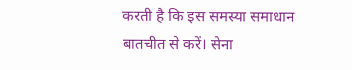करती है कि इस समस्या समाधान बातचीत से करें। सेना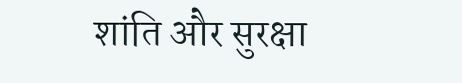शांति और सुरक्षा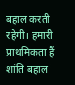बहाल करती रहेगी। हमारी प्राथमिकता हैं शांति बहाल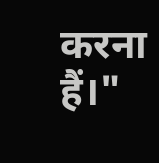करना हैं।"